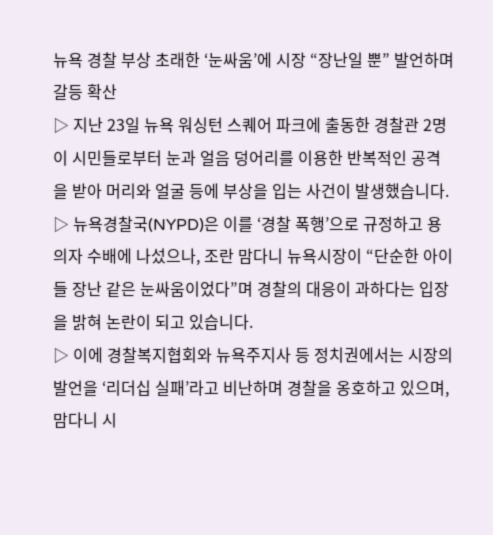뉴욕 경찰 부상 초래한 ‘눈싸움’에 시장 “장난일 뿐” 발언하며 갈등 확산
▷ 지난 23일 뉴욕 워싱턴 스퀘어 파크에 출동한 경찰관 2명이 시민들로부터 눈과 얼음 덩어리를 이용한 반복적인 공격을 받아 머리와 얼굴 등에 부상을 입는 사건이 발생했습니다.
▷ 뉴욕경찰국(NYPD)은 이를 ‘경찰 폭행’으로 규정하고 용의자 수배에 나섰으나, 조란 맘다니 뉴욕시장이 “단순한 아이들 장난 같은 눈싸움이었다”며 경찰의 대응이 과하다는 입장을 밝혀 논란이 되고 있습니다.
▷ 이에 경찰복지협회와 뉴욕주지사 등 정치권에서는 시장의 발언을 ‘리더십 실패’라고 비난하며 경찰을 옹호하고 있으며, 맘다니 시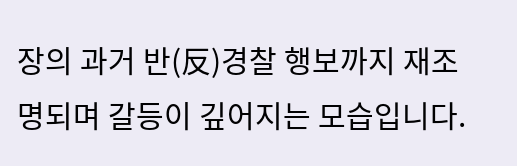장의 과거 반(反)경찰 행보까지 재조명되며 갈등이 깊어지는 모습입니다.